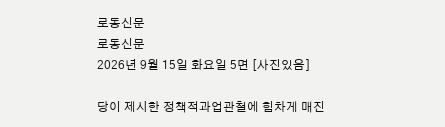로동신문
로동신문
2026년 9월 15일 화요일 5면 [사진있음]

당이 제시한 정책적과업관철에 힘차게 매진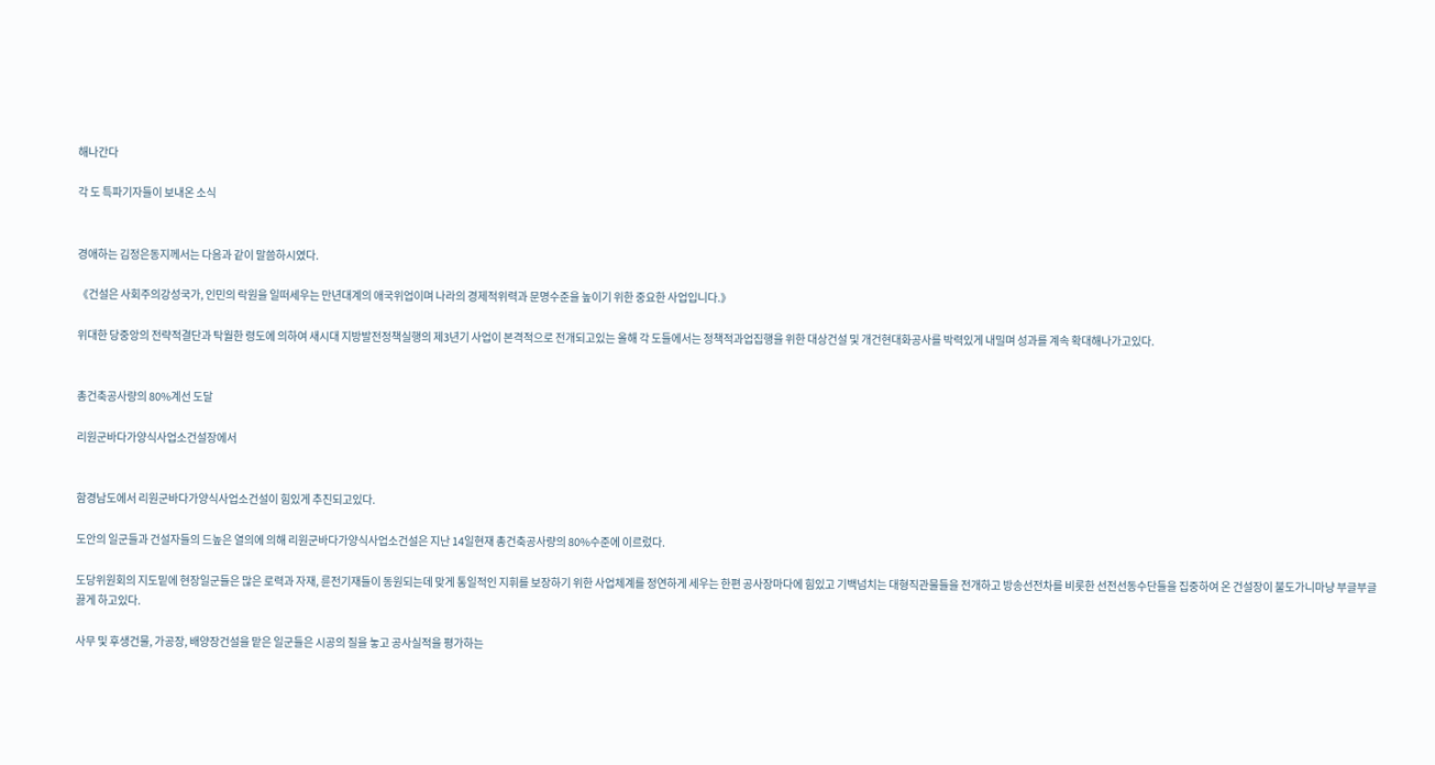해나간다

각 도 특파기자들이 보내온 소식


경애하는 김정은동지께서는 다음과 같이 말씀하시였다.

《건설은 사회주의강성국가, 인민의 락원을 일떠세우는 만년대계의 애국위업이며 나라의 경제적위력과 문명수준을 높이기 위한 중요한 사업입니다.》

위대한 당중앙의 전략적결단과 탁월한 령도에 의하여 새시대 지방발전정책실행의 제3년기 사업이 본격적으로 전개되고있는 올해 각 도들에서는 정책적과업집행을 위한 대상건설 및 개건현대화공사를 박력있게 내밀며 성과를 계속 확대해나가고있다.


총건축공사량의 80%계선 도달

리원군바다가양식사업소건설장에서


함경남도에서 리원군바다가양식사업소건설이 힘있게 추진되고있다.

도안의 일군들과 건설자들의 드높은 열의에 의해 리원군바다가양식사업소건설은 지난 14일현재 총건축공사량의 80%수준에 이르렀다.

도당위원회의 지도밑에 현장일군들은 많은 로력과 자재, 륜전기재들이 동원되는데 맞게 통일적인 지휘를 보장하기 위한 사업체계를 정연하게 세우는 한편 공사장마다에 힘있고 기백넘치는 대형직관물들을 전개하고 방송선전차를 비롯한 선전선동수단들을 집중하여 온 건설장이 불도가니마냥 부글부글 끓게 하고있다.

사무 및 후생건물, 가공장, 배양장건설을 맡은 일군들은 시공의 질을 놓고 공사실적을 평가하는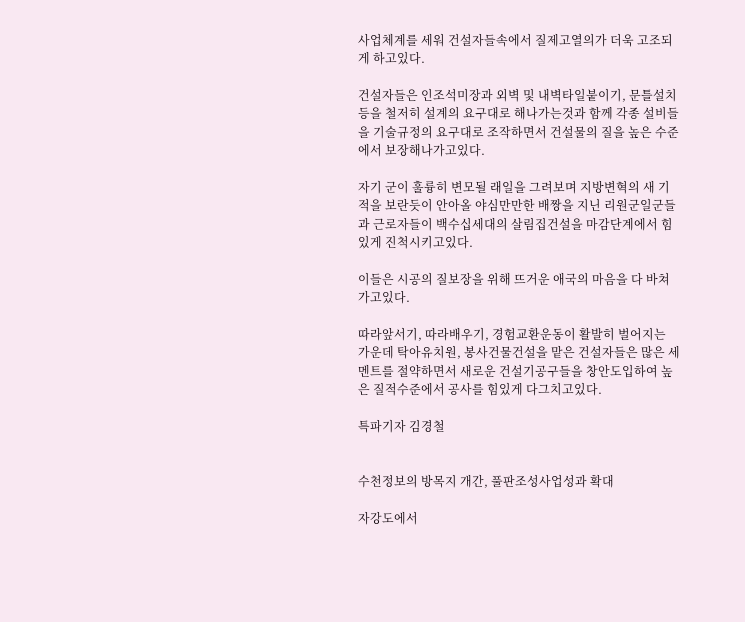사업체계를 세워 건설자들속에서 질제고열의가 더욱 고조되게 하고있다.

건설자들은 인조석미장과 외벽 및 내벽타일붙이기, 문틀설치 등을 철저히 설계의 요구대로 해나가는것과 함께 각종 설비들을 기술규정의 요구대로 조작하면서 건설물의 질을 높은 수준에서 보장해나가고있다.

자기 군이 훌륭히 변모될 래일을 그려보며 지방변혁의 새 기적을 보란듯이 안아올 야심만만한 배짱을 지닌 리원군일군들과 근로자들이 백수십세대의 살림집건설을 마감단계에서 힘있게 진척시키고있다.

이들은 시공의 질보장을 위해 뜨거운 애국의 마음을 다 바쳐가고있다.

따라앞서기, 따라배우기, 경험교환운동이 활발히 벌어지는 가운데 탁아유치원, 봉사건물건설을 맡은 건설자들은 많은 세멘트를 절약하면서 새로운 건설기공구들을 창안도입하여 높은 질적수준에서 공사를 힘있게 다그치고있다.

특파기자 김경철


수천정보의 방목지 개간, 풀판조성사업성과 확대

자강도에서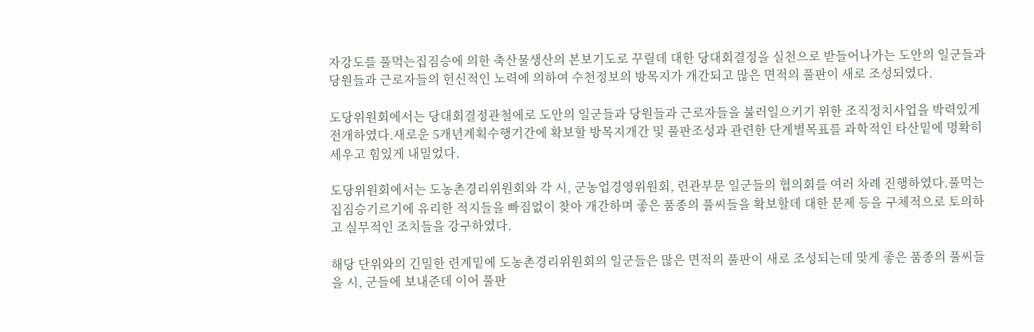자강도를 풀먹는집짐승에 의한 축산물생산의 본보기도로 꾸릴데 대한 당대회결정을 실천으로 받들어나가는 도안의 일군들과 당원들과 근로자들의 헌신적인 노력에 의하여 수천정보의 방목지가 개간되고 많은 면적의 풀판이 새로 조성되였다.

도당위원회에서는 당대회결정관철에로 도안의 일군들과 당원들과 근로자들을 불러일으키기 위한 조직정치사업을 박력있게 전개하였다.새로운 5개년계획수행기간에 확보할 방목지개간 및 풀판조성과 관련한 단계별목표를 과학적인 타산밑에 명확히 세우고 힘있게 내밀었다.

도당위원회에서는 도농촌경리위원회와 각 시, 군농업경영위원회, 련관부문 일군들의 협의회를 여러 차례 진행하였다.풀먹는집짐승기르기에 유리한 적지들을 빠짐없이 찾아 개간하며 좋은 품종의 풀씨들을 확보할데 대한 문제 등을 구체적으로 토의하고 실무적인 조치들을 강구하였다.

해당 단위와의 긴밀한 련계밑에 도농촌경리위원회의 일군들은 많은 면적의 풀판이 새로 조성되는데 맞게 좋은 품종의 풀씨들을 시, 군들에 보내준데 이어 풀판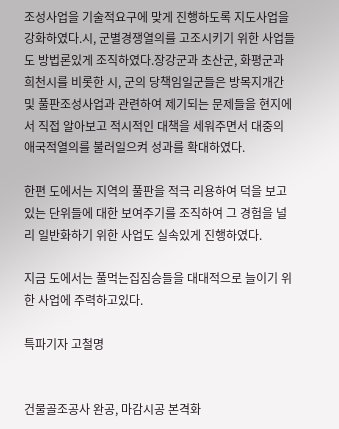조성사업을 기술적요구에 맞게 진행하도록 지도사업을 강화하였다.시, 군별경쟁열의를 고조시키기 위한 사업들도 방법론있게 조직하였다.장강군과 초산군, 화평군과 희천시를 비롯한 시, 군의 당책임일군들은 방목지개간 및 풀판조성사업과 관련하여 제기되는 문제들을 현지에서 직접 알아보고 적시적인 대책을 세워주면서 대중의 애국적열의를 불러일으켜 성과를 확대하였다.

한편 도에서는 지역의 풀판을 적극 리용하여 덕을 보고있는 단위들에 대한 보여주기를 조직하여 그 경험을 널리 일반화하기 위한 사업도 실속있게 진행하였다.

지금 도에서는 풀먹는집짐승들을 대대적으로 늘이기 위한 사업에 주력하고있다.

특파기자 고철명


건물골조공사 완공, 마감시공 본격화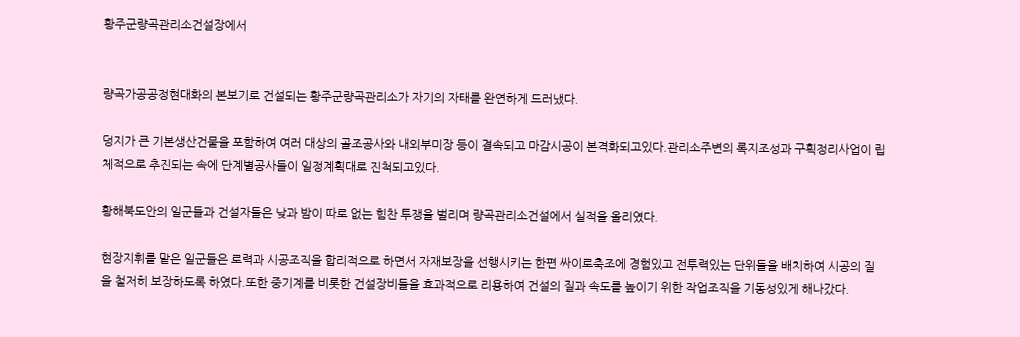황주군량곡관리소건설장에서


량곡가공공정현대화의 본보기로 건설되는 황주군량곡관리소가 자기의 자태를 완연하게 드러냈다.

덩지가 큰 기본생산건물을 포함하여 여러 대상의 골조공사와 내외부미장 등이 결속되고 마감시공이 본격화되고있다.관리소주변의 록지조성과 구획정리사업이 립체적으로 추진되는 속에 단계별공사들이 일정계획대로 진척되고있다.

황해북도안의 일군들과 건설자들은 낮과 밤이 따로 없는 힘찬 투쟁을 벌리며 량곡관리소건설에서 실적을 올리였다.

현장지휘를 맡은 일군들은 로력과 시공조직을 합리적으로 하면서 자재보장을 선행시키는 한편 싸이로축조에 경험있고 전투력있는 단위들을 배치하여 시공의 질을 철저히 보장하도록 하였다.또한 중기계를 비롯한 건설장비들을 효과적으로 리용하여 건설의 질과 속도를 높이기 위한 작업조직을 기동성있게 해나갔다.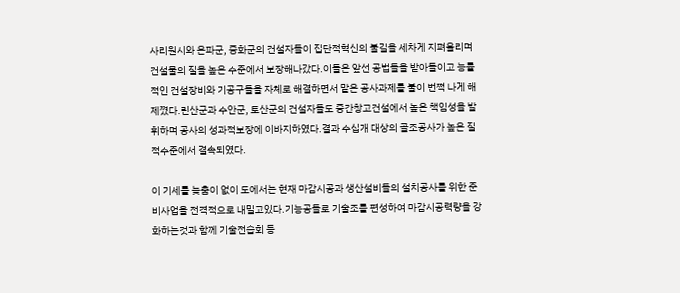사리원시와 은파군, 중화군의 건설자들이 집단적혁신의 불길을 세차게 지펴올리며 건설물의 질을 높은 수준에서 보장해나갔다.이들은 앞선 공법들을 받아들이고 능률적인 건설장비와 기공구들을 자체로 해결하면서 맡은 공사과제를 불이 번쩍 나게 해제꼈다.린산군과 수안군, 토산군의 건설자들도 중간창고건설에서 높은 책임성을 발휘하며 공사의 성과적보장에 이바지하였다.결과 수십개 대상의 골조공사가 높은 질적수준에서 결속되였다.

이 기세를 늦춤이 없이 도에서는 현재 마감시공과 생산설비들의 설치공사를 위한 준비사업을 전격적으로 내밀고있다.기능공들로 기술조를 편성하여 마감시공력량을 강화하는것과 함께 기술전습회 등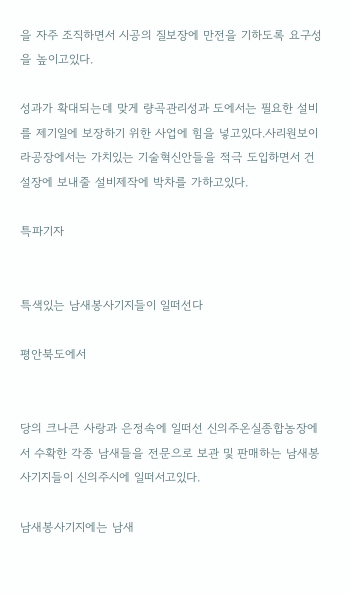을 자주 조직하면서 시공의 질보장에 만전을 기하도록 요구성을 높이고있다.

성과가 확대되는데 맞게 량곡관리성과 도에서는 필요한 설비를 제기일에 보장하기 위한 사업에 힘을 넣고있다.사리원보이라공장에서는 가치있는 기술혁신안들을 적극 도입하면서 건설장에 보내줄 설비제작에 박차를 가하고있다.

특파기자


특색있는 남새봉사기지들이 일떠선다

평안북도에서


당의 크나큰 사랑과 은정속에 일떠선 신의주온실종합농장에서 수확한 각종 남새들을 전문으로 보관 및 판매하는 남새봉사기지들이 신의주시에 일떠서고있다.

남새봉사기지에는 남새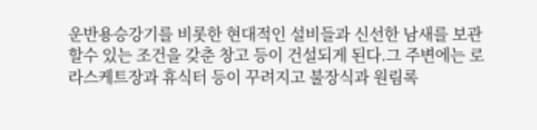운반용승강기를 비롯한 현대적인 설비들과 신선한 남새를 보관할수 있는 조건을 갖춘 창고 등이 건설되게 된다.그 주변에는 로라스케트장과 휴식터 등이 꾸려지고 불장식과 원림록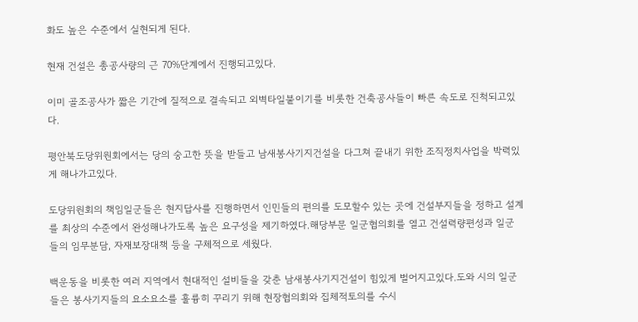화도 높은 수준에서 실현되게 된다.

현재 건설은 총공사량의 근 70%단계에서 진행되고있다.

이미 골조공사가 짧은 기간에 질적으로 결속되고 외벽타일붙이기를 비롯한 건축공사들이 빠른 속도로 진척되고있다.

평안북도당위원회에서는 당의 숭고한 뜻을 받들고 남새봉사기지건설을 다그쳐 끝내기 위한 조직정치사업을 박력있게 해나가고있다.

도당위원회의 책임일군들은 현지답사를 진행하면서 인민들의 편의를 도모할수 있는 곳에 건설부지들을 정하고 설계를 최상의 수준에서 완성해나가도록 높은 요구성을 제기하였다.해당부문 일군협의회를 열고 건설력량편성과 일군들의 임무분담, 자재보장대책 등을 구체적으로 세웠다.

백운동을 비롯한 여러 지역에서 현대적인 설비들을 갖춘 남새봉사기지건설이 힘있게 벌어지고있다.도와 시의 일군들은 봉사기지들의 요소요소를 훌륭히 꾸리기 위해 현장협의회와 집체적토의를 수시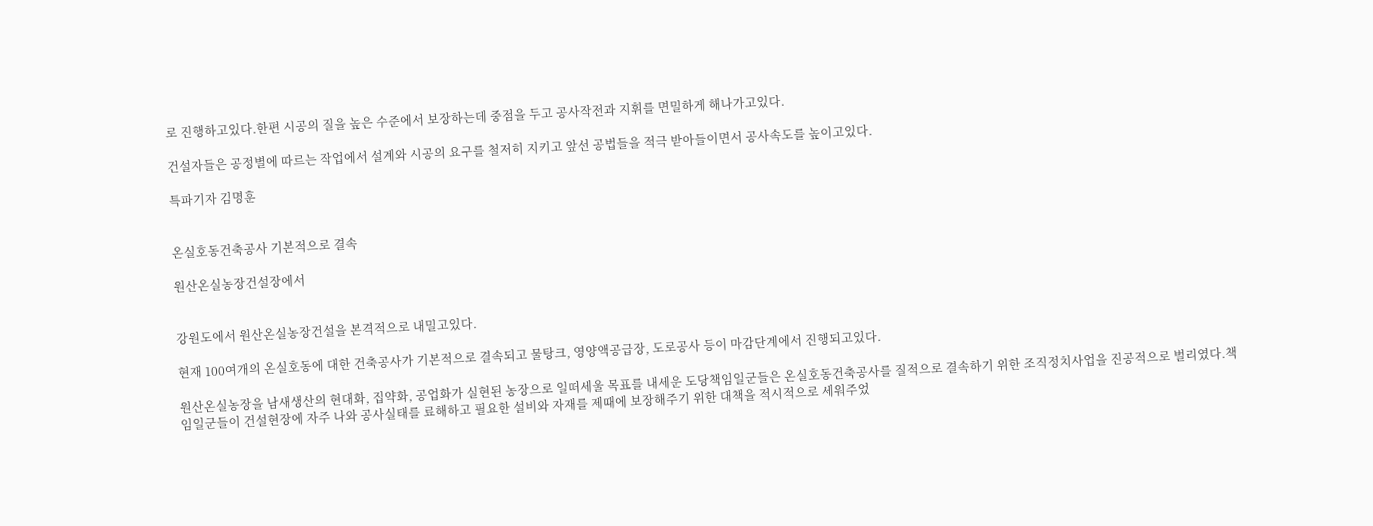로 진행하고있다.한편 시공의 질을 높은 수준에서 보장하는데 중점을 두고 공사작전과 지휘를 면밀하게 해나가고있다.

건설자들은 공정별에 따르는 작업에서 설계와 시공의 요구를 철저히 지키고 앞선 공법들을 적극 받아들이면서 공사속도를 높이고있다.

특파기자 김명훈


온실호동건축공사 기본적으로 결속

원산온실농장건설장에서


강원도에서 원산온실농장건설을 본격적으로 내밀고있다.

현재 100여개의 온실호동에 대한 건축공사가 기본적으로 결속되고 물탕크, 영양액공급장, 도로공사 등이 마감단계에서 진행되고있다.

원산온실농장을 남새생산의 현대화, 집약화, 공업화가 실현된 농장으로 일떠세울 목표를 내세운 도당책임일군들은 온실호동건축공사를 질적으로 결속하기 위한 조직정치사업을 진공적으로 벌리였다.책임일군들이 건설현장에 자주 나와 공사실태를 료해하고 필요한 설비와 자재를 제때에 보장해주기 위한 대책을 적시적으로 세워주었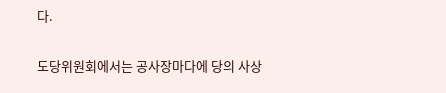다.

도당위원회에서는 공사장마다에 당의 사상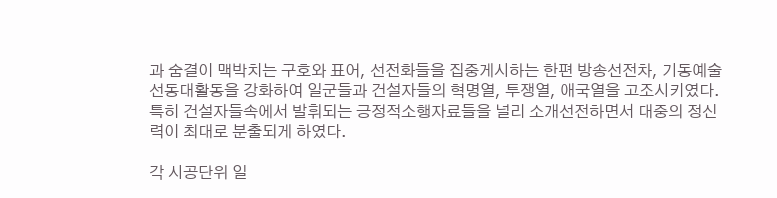과 숨결이 맥박치는 구호와 표어, 선전화들을 집중게시하는 한편 방송선전차, 기동예술선동대활동을 강화하여 일군들과 건설자들의 혁명열, 투쟁열, 애국열을 고조시키였다.특히 건설자들속에서 발휘되는 긍정적소행자료들을 널리 소개선전하면서 대중의 정신력이 최대로 분출되게 하였다.

각 시공단위 일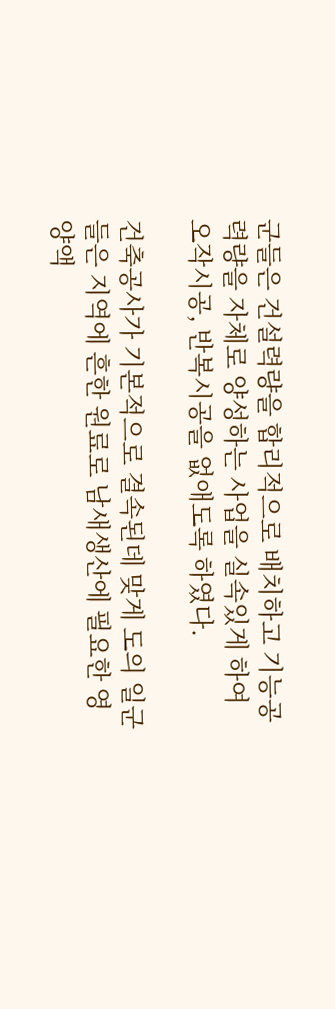군들은 건설력량을 합리적으로 배치하고 기능공력량을 자체로 양성하는 사업을 실속있게 하여 오작시공, 반복시공을 없애도록 하였다.

건축공사가 기본적으로 결속된데 맞게 도의 일군들은 지역에 흔한 원료로 남새생산에 필요한 영양액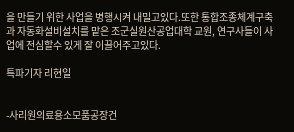을 만들기 위한 사업을 병행시켜 내밀고있다.또한 통합조종체계구축과 자동화설비설치를 맡은 조군실원산공업대학 교원, 연구사들이 사업에 전심할수 있게 잘 이끌어주고있다.

특파기자 리현일


-사리원의료용소모품공장건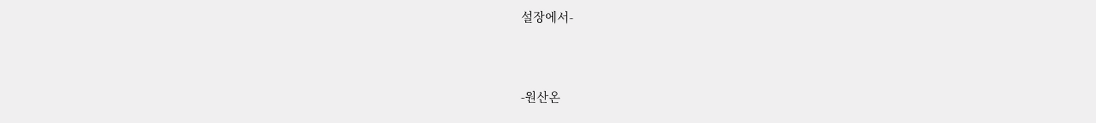설장에서-


-원산온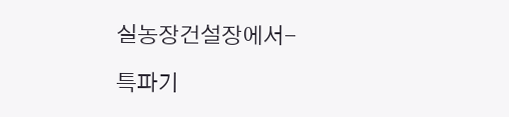실농장건설장에서-

특파기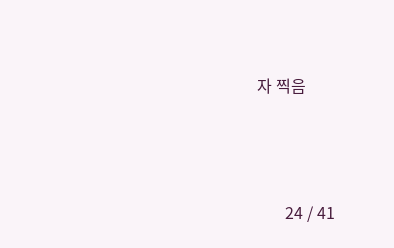자 찍음




       24 / 41